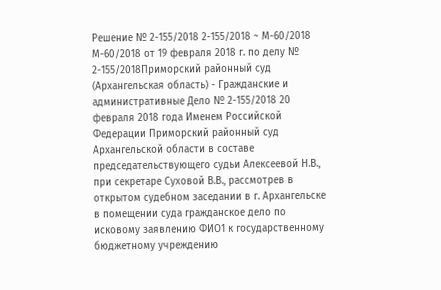Решение № 2-155/2018 2-155/2018 ~ М-60/2018 М-60/2018 от 19 февраля 2018 г. по делу № 2-155/2018Приморский районный суд (Архангельская область) - Гражданские и административные Дело № 2-155/2018 20 февраля 2018 года Именем Российской Федерации Приморский районный суд Архангельской области в составе председательствующего судьи Алексеевой Н.В., при секретаре Суховой В.В., рассмотрев в открытом судебном заседании в г. Архангельске в помещении суда гражданское дело по исковому заявлению ФИО1 к государственному бюджетному учреждению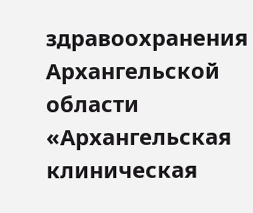здравоохранения Архангельской области «Архангельская клиническая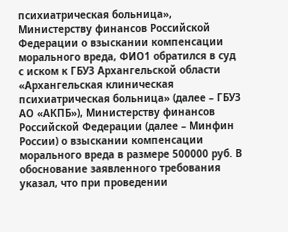психиатрическая больница», Министерству финансов Российской Федерации о взыскании компенсации морального вреда, ФИО1 обратился в суд с иском к ГБУЗ Архангельской области «Архангельская клиническая психиатрическая больница» (далее – ГБУЗ АО «АКПБ»), Министерству финансов Российской Федерации (далее – Минфин России) о взыскании компенсации морального вреда в размере 500000 руб. В обоснование заявленного требования указал, что при проведении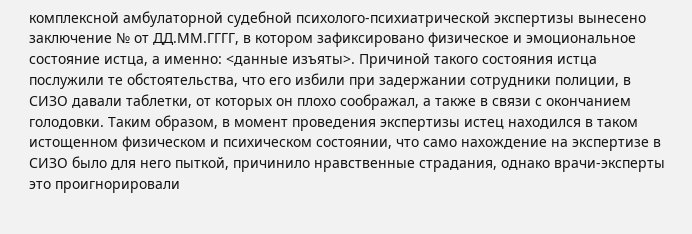комплексной амбулаторной судебной психолого-психиатрической экспертизы вынесено заключение № от ДД.ММ.ГГГГ, в котором зафиксировано физическое и эмоциональное состояние истца, а именно: <данные изъяты>. Причиной такого состояния истца послужили те обстоятельства, что его избили при задержании сотрудники полиции, в СИЗО давали таблетки, от которых он плохо соображал, а также в связи с окончанием голодовки. Таким образом, в момент проведения экспертизы истец находился в таком истощенном физическом и психическом состоянии, что само нахождение на экспертизе в СИЗО было для него пыткой, причинило нравственные страдания, однако врачи-эксперты это проигнорировали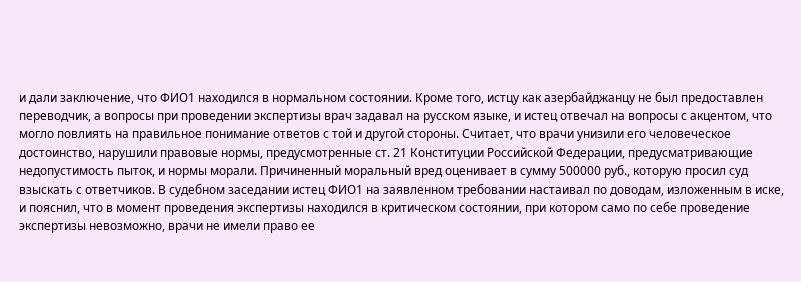и дали заключение, что ФИО1 находился в нормальном состоянии. Кроме того, истцу как азербайджанцу не был предоставлен переводчик, а вопросы при проведении экспертизы врач задавал на русском языке, и истец отвечал на вопросы с акцентом, что могло повлиять на правильное понимание ответов с той и другой стороны. Считает, что врачи унизили его человеческое достоинство, нарушили правовые нормы, предусмотренные ст. 21 Конституции Российской Федерации, предусматривающие недопустимость пыток, и нормы морали. Причиненный моральный вред оценивает в сумму 500000 руб., которую просил суд взыскать с ответчиков. В судебном заседании истец ФИО1 на заявленном требовании настаивал по доводам, изложенным в иске, и пояснил, что в момент проведения экспертизы находился в критическом состоянии, при котором само по себе проведение экспертизы невозможно, врачи не имели право ее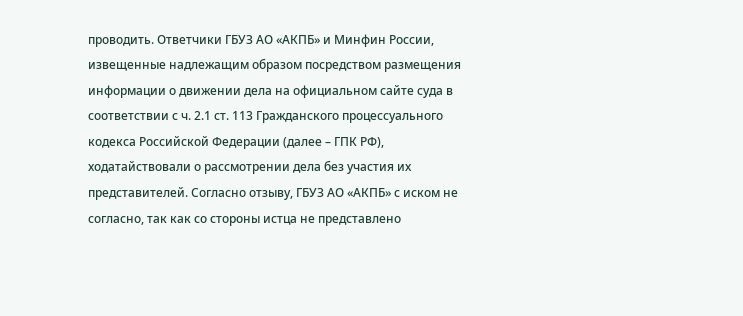проводить. Ответчики ГБУЗ АО «АКПБ» и Минфин России, извещенные надлежащим образом посредством размещения информации о движении дела на официальном сайте суда в соответствии с ч. 2.1 ст. 113 Гражданского процессуального кодекса Российской Федерации (далее – ГПК РФ), ходатайствовали о рассмотрении дела без участия их представителей. Согласно отзыву, ГБУЗ АО «АКПБ» с иском не согласно, так как со стороны истца не представлено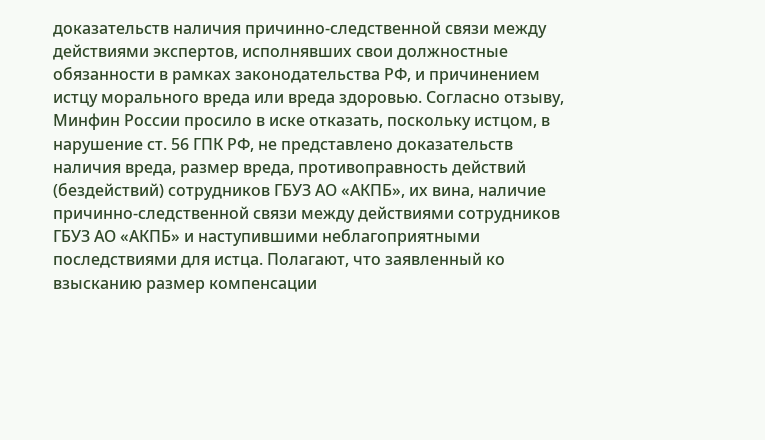доказательств наличия причинно-следственной связи между действиями экспертов, исполнявших свои должностные обязанности в рамках законодательства РФ, и причинением истцу морального вреда или вреда здоровью. Согласно отзыву, Минфин России просило в иске отказать, поскольку истцом, в нарушение ст. 56 ГПК РФ, не представлено доказательств наличия вреда, размер вреда, противоправность действий (бездействий) сотрудников ГБУЗ АО «АКПБ», их вина, наличие причинно-следственной связи между действиями сотрудников ГБУЗ АО «АКПБ» и наступившими неблагоприятными последствиями для истца. Полагают, что заявленный ко взысканию размер компенсации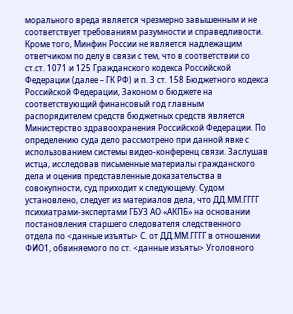морального вреда является чрезмерно завышенным и не соответствует требованиям разумности и справедливости. Кроме того, Минфин России не является надлежащим ответчиком по делу в связи с тем, что в соответствии со ст.ст. 1071 и 125 Гражданского кодекса Российской Федерации (далее – ГК РФ) и п. 3 ст. 158 Бюджетного кодекса Российской Федерации, Законом о бюджете на соответствующий финансовый год главным распорядителем средств бюджетных средств является Министерство здравоохранения Российской Федерации. По определению суда дело рассмотрено при данной явке с использованием системы видео-конференц связи. Заслушав истца, исследовав письменные материалы гражданского дела и оценив представленные доказательства в совокупности, суд приходит к следующему. Судом установлено, следует из материалов дела, что ДД.ММ.ГГГГ психиатрами-экспертами ГБУЗ АО «АКПБ» на основании постановления старшего следователя следственного отдела по <данные изъяты> С. от ДД.ММ.ГГГГ в отношении ФИО1, обвиняемого по ст. <данные изъяты> Уголовного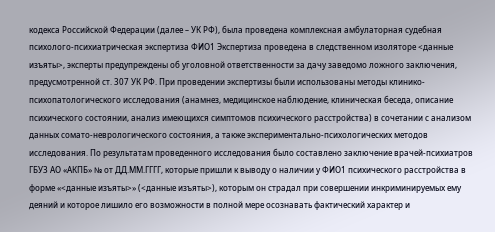кодекса Российской Федерации (далее – УК РФ), была проведена комплексная амбулаторная судебная психолого-психиатрическая экспертиза ФИО1 Экспертиза проведена в следственном изоляторе <данные изъяты>, эксперты предупреждены об уголовной ответственности за дачу заведомо ложного заключения, предусмотренной ст. 307 УК РФ. При проведении экспертизы были использованы методы клинико-психопатологического исследования (анамнез, медицинское наблюдение, клиническая беседа, описание психического состоянии, анализ имеющихся симптомов психического расстройства) в сочетании с анализом данных сомато-неврологического состояния, а также экспериментально-психологических методов исследования. По результатам проведенного исследования было составлено заключение врачей-психиатров ГБУЗ АО «АКПБ» № от ДД.ММ.ГГГГ, которые пришли к выводу о наличии у ФИО1 психического расстройства в форме «<данные изъяты>» (<данные изъяты>), которым он страдал при совершении инкриминируемых ему деяний и которое лишило его возможности в полной мере осознавать фактический характер и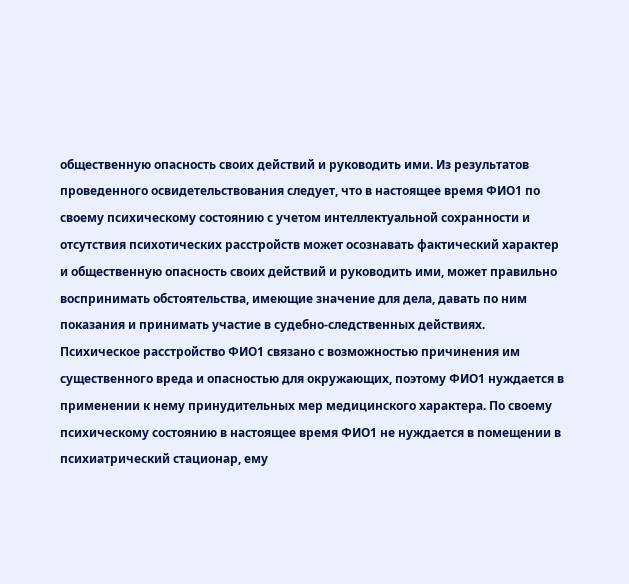общественную опасность своих действий и руководить ими. Из результатов проведенного освидетельствования следует, что в настоящее время ФИО1 по своему психическому состоянию с учетом интеллектуальной сохранности и отсутствия психотических расстройств может осознавать фактический характер и общественную опасность своих действий и руководить ими, может правильно воспринимать обстоятельства, имеющие значение для дела, давать по ним показания и принимать участие в судебно-следственных действиях. Психическое расстройство ФИО1 связано с возможностью причинения им существенного вреда и опасностью для окружающих, поэтому ФИО1 нуждается в применении к нему принудительных мер медицинского характера. По своему психическому состоянию в настоящее время ФИО1 не нуждается в помещении в психиатрический стационар, ему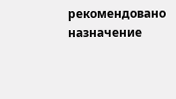рекомендовано назначение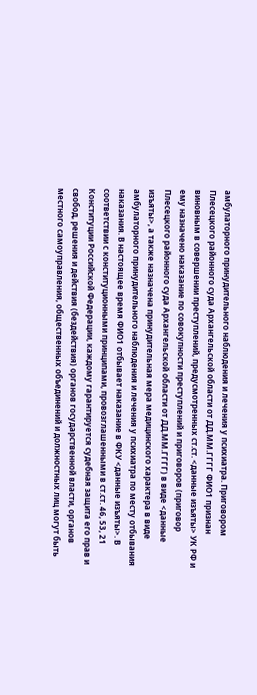амбулаторного принудительного наблюдения и лечения у психиатра. Приговором Плесецкого районного суда Архангельской области от ДД.ММ.ГГГГ ФИО1 признан виновным в совершении преступлений, предусмотренных ст.ст. <данные изъяты> УК РФ и ему назначено наказание по совокупности преступлений и приговоров (приговор Плесецкого районного суда Архангельской области от ДД.ММ.ГГГГ) в виде <данные изъяты>, а также назначена принудительная мера медицинского характера в виде амбулаторного принудительного наблюдения и лечения у психиатра по месту отбывания наказания. В настоящее время ФИО1 отбывает наказание в ФКУ <данные изъяты>. В соответствии с конституционными принципами, провозглашенными в ст.ст. 46, 53, 21 Конституции Российской Федерации, каждому гарантируется судебная защита его прав и свобод, решения и действия (бездействия) органов государственной власти, органов местного самоуправления, общественных объединений и должностных лиц могут быть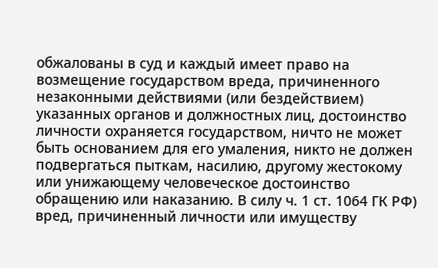обжалованы в суд и каждый имеет право на возмещение государством вреда, причиненного незаконными действиями (или бездействием) указанных органов и должностных лиц, достоинство личности охраняется государством, ничто не может быть основанием для его умаления, никто не должен подвергаться пыткам, насилию, другому жестокому или унижающему человеческое достоинство обращению или наказанию. В силу ч. 1 ст. 1064 ГК РФ) вред, причиненный личности или имуществу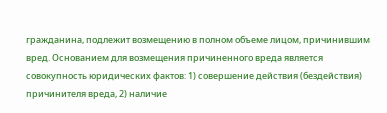гражданина, подлежит возмещению в полном объеме лицом, причинившим вред. Основанием для возмещения причиненного вреда является совокупность юридических фактов: 1) совершение действия (бездействия) причинителя вреда, 2) наличие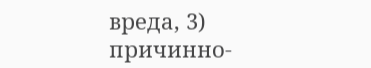вреда, 3) причинно-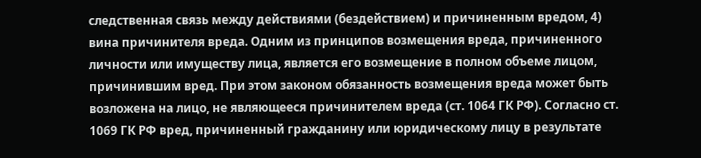следственная связь между действиями (бездействием) и причиненным вредом, 4) вина причинителя вреда. Одним из принципов возмещения вреда, причиненного личности или имуществу лица, является его возмещение в полном объеме лицом, причинившим вред. При этом законом обязанность возмещения вреда может быть возложена на лицо, не являющееся причинителем вреда (ст. 1064 ГК РФ). Согласно ст. 1069 ГК РФ вред, причиненный гражданину или юридическому лицу в результате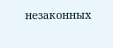незаконных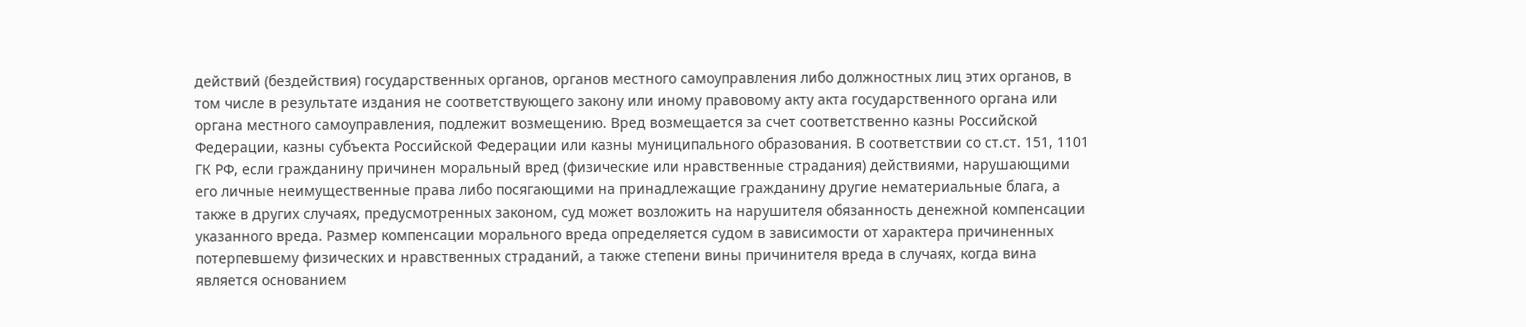действий (бездействия) государственных органов, органов местного самоуправления либо должностных лиц этих органов, в том числе в результате издания не соответствующего закону или иному правовому акту акта государственного органа или органа местного самоуправления, подлежит возмещению. Вред возмещается за счет соответственно казны Российской Федерации, казны субъекта Российской Федерации или казны муниципального образования. В соответствии со ст.ст. 151, 1101 ГК РФ, если гражданину причинен моральный вред (физические или нравственные страдания) действиями, нарушающими его личные неимущественные права либо посягающими на принадлежащие гражданину другие нематериальные блага, а также в других случаях, предусмотренных законом, суд может возложить на нарушителя обязанность денежной компенсации указанного вреда. Размер компенсации морального вреда определяется судом в зависимости от характера причиненных потерпевшему физических и нравственных страданий, а также степени вины причинителя вреда в случаях, когда вина является основанием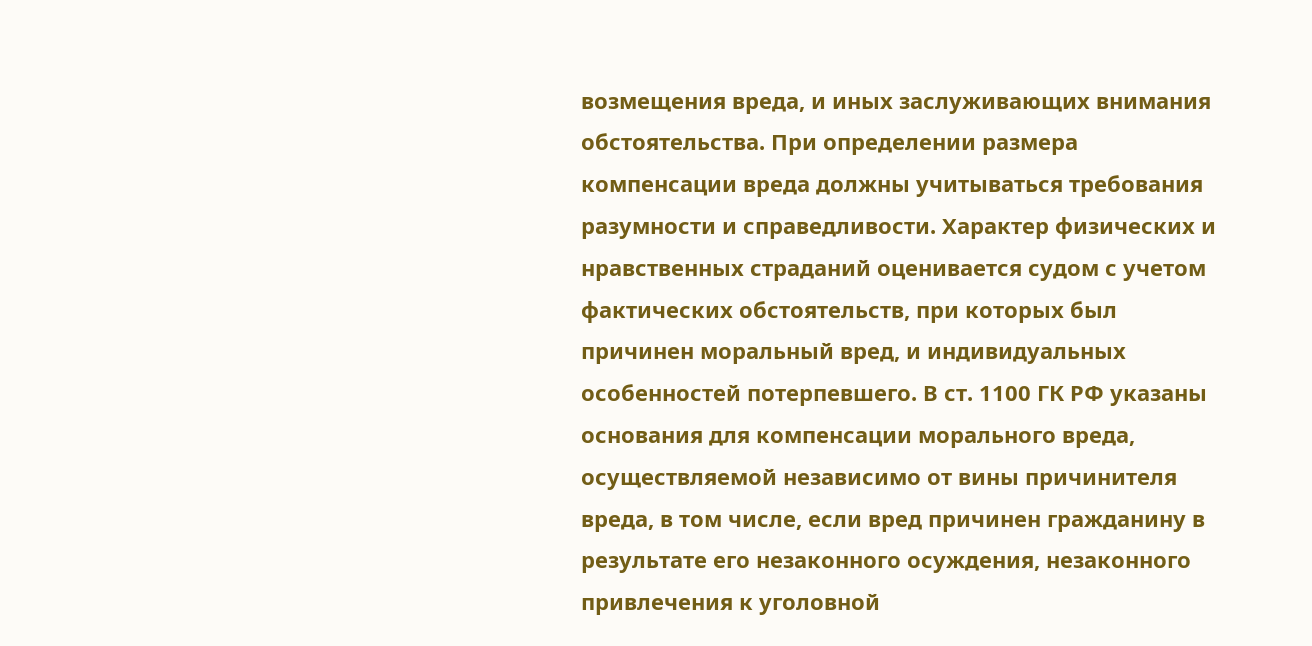возмещения вреда, и иных заслуживающих внимания обстоятельства. При определении размера компенсации вреда должны учитываться требования разумности и справедливости. Характер физических и нравственных страданий оценивается судом с учетом фактических обстоятельств, при которых был причинен моральный вред, и индивидуальных особенностей потерпевшего. В ст. 1100 ГК РФ указаны основания для компенсации морального вреда, осуществляемой независимо от вины причинителя вреда, в том числе, если вред причинен гражданину в результате его незаконного осуждения, незаконного привлечения к уголовной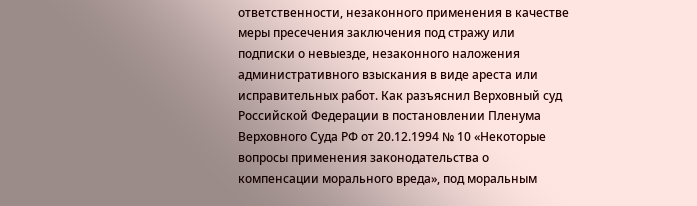ответственности, незаконного применения в качестве меры пресечения заключения под стражу или подписки о невыезде, незаконного наложения административного взыскания в виде ареста или исправительных работ. Как разъяснил Верховный суд Российской Федерации в постановлении Пленума Верховного Суда РФ от 20.12.1994 № 10 «Некоторые вопросы применения законодательства о компенсации морального вреда», под моральным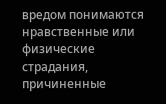вредом понимаются нравственные или физические страдания, причиненные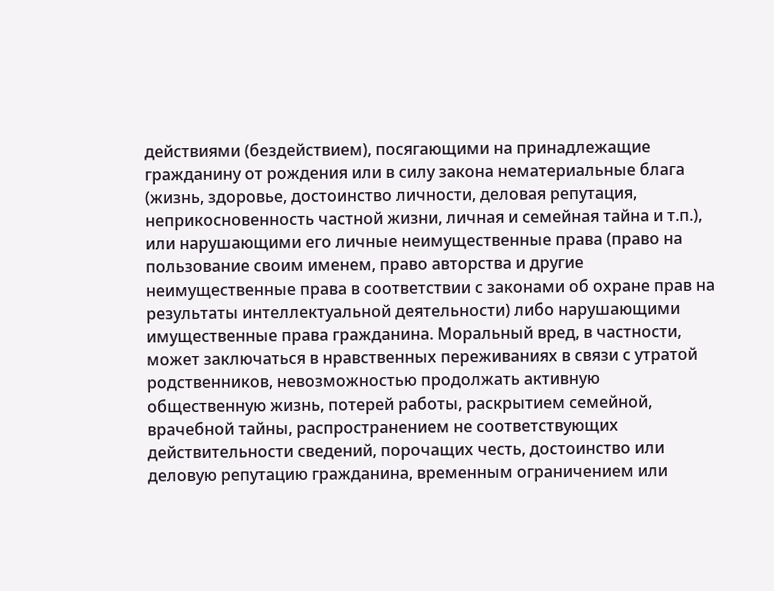действиями (бездействием), посягающими на принадлежащие гражданину от рождения или в силу закона нематериальные блага (жизнь, здоровье, достоинство личности, деловая репутация, неприкосновенность частной жизни, личная и семейная тайна и т.п.), или нарушающими его личные неимущественные права (право на пользование своим именем, право авторства и другие неимущественные права в соответствии с законами об охране прав на результаты интеллектуальной деятельности) либо нарушающими имущественные права гражданина. Моральный вред, в частности, может заключаться в нравственных переживаниях в связи с утратой родственников, невозможностью продолжать активную общественную жизнь, потерей работы, раскрытием семейной, врачебной тайны, распространением не соответствующих действительности сведений, порочащих честь, достоинство или деловую репутацию гражданина, временным ограничением или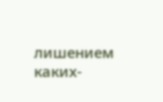лишением каких-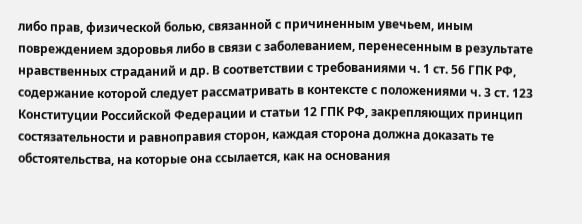либо прав, физической болью, связанной с причиненным увечьем, иным повреждением здоровья либо в связи с заболеванием, перенесенным в результате нравственных страданий и др. В соответствии с требованиями ч. 1 ст. 56 ГПК РФ, содержание которой следует рассматривать в контексте с положениями ч. 3 ст. 123 Конституции Российской Федерации и статьи 12 ГПК РФ, закрепляющих принцип состязательности и равноправия сторон, каждая сторона должна доказать те обстоятельства, на которые она ссылается, как на основания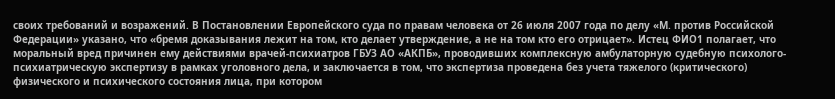своих требований и возражений. В Постановлении Европейского суда по правам человека от 26 июля 2007 года по делу «М. против Российской Федерации» указано, что «бремя доказывания лежит на том, кто делает утверждение, а не на том кто его отрицает». Истец ФИО1 полагает, что моральный вред причинен ему действиями врачей-психиатров ГБУЗ АО «АКПБ», проводивших комплексную амбулаторную судебную психолого-психиатрическую экспертизу в рамках уголовного дела, и заключается в том, что экспертиза проведена без учета тяжелого (критического) физического и психического состояния лица, при котором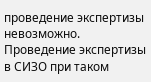проведение экспертизы невозможно. Проведение экспертизы в СИЗО при таком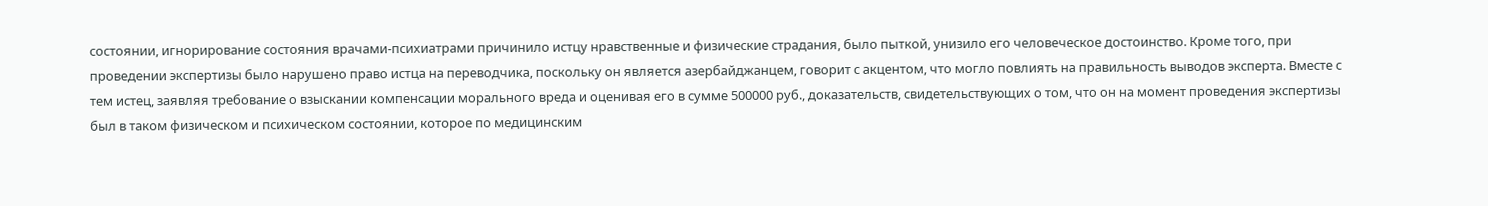состоянии, игнорирование состояния врачами-психиатрами причинило истцу нравственные и физические страдания, было пыткой, унизило его человеческое достоинство. Кроме того, при проведении экспертизы было нарушено право истца на переводчика, поскольку он является азербайджанцем, говорит с акцентом, что могло повлиять на правильность выводов эксперта. Вместе с тем истец, заявляя требование о взыскании компенсации морального вреда и оценивая его в сумме 500000 руб., доказательств, свидетельствующих о том, что он на момент проведения экспертизы был в таком физическом и психическом состоянии, которое по медицинским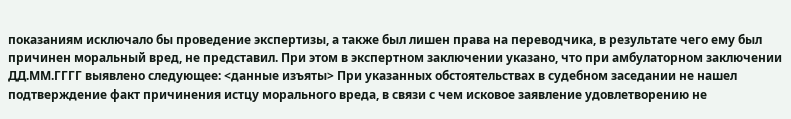показаниям исключало бы проведение экспертизы, а также был лишен права на переводчика, в результате чего ему был причинен моральный вред, не представил. При этом в экспертном заключении указано, что при амбулаторном заключении ДД.ММ.ГГГГ выявлено следующее: <данные изъяты> При указанных обстоятельствах в судебном заседании не нашел подтверждение факт причинения истцу морального вреда, в связи с чем исковое заявление удовлетворению не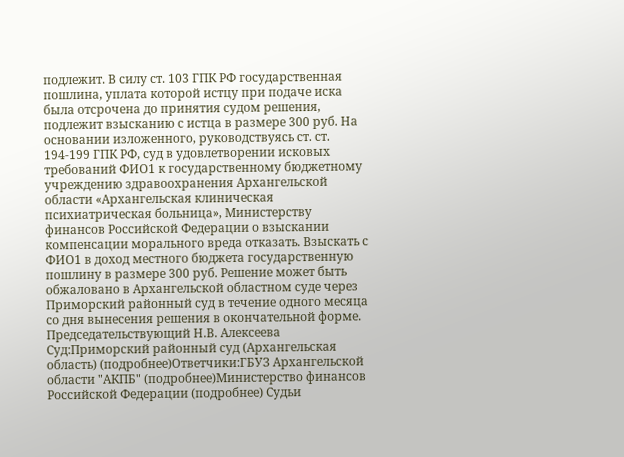подлежит. В силу ст. 103 ГПК РФ государственная пошлина, уплата которой истцу при подаче иска была отсрочена до принятия судом решения, подлежит взысканию с истца в размере 300 руб. На основании изложенного, руководствуясь ст. ст. 194-199 ГПК РФ, суд в удовлетворении исковых требований ФИО1 к государственному бюджетному учреждению здравоохранения Архангельской области «Архангельская клиническая психиатрическая больница», Министерству финансов Российской Федерации о взыскании компенсации морального вреда отказать. Взыскать с ФИО1 в доход местного бюджета государственную пошлину в размере 300 руб. Решение может быть обжаловано в Архангельской областном суде через Приморский районный суд в течение одного месяца со дня вынесения решения в окончательной форме. Председательствующий Н.В. Алексеева Суд:Приморский районный суд (Архангельская область) (подробнее)Ответчики:ГБУЗ Архангельской области "АКПБ" (подробнее)Министерство финансов Российской Федерации (подробнее) Судьи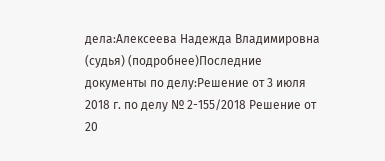дела:Алексеева Надежда Владимировна (судья) (подробнее)Последние документы по делу:Решение от 3 июля 2018 г. по делу № 2-155/2018 Решение от 20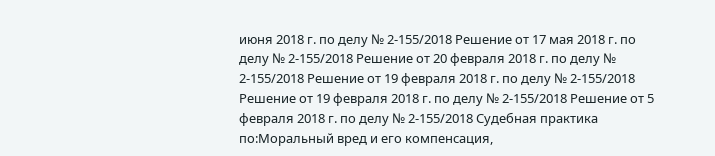июня 2018 г. по делу № 2-155/2018 Решение от 17 мая 2018 г. по делу № 2-155/2018 Решение от 20 февраля 2018 г. по делу № 2-155/2018 Решение от 19 февраля 2018 г. по делу № 2-155/2018 Решение от 19 февраля 2018 г. по делу № 2-155/2018 Решение от 5 февраля 2018 г. по делу № 2-155/2018 Судебная практика по:Моральный вред и его компенсация,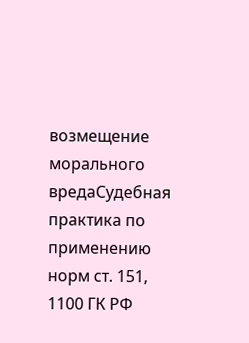возмещение морального вредаСудебная практика по применению норм ст. 151, 1100 ГК РФ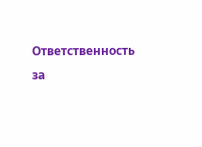Ответственность за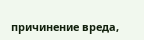причинение вреда,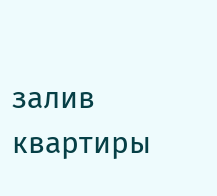залив квартиры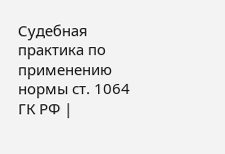Судебная практика по применению нормы ст. 1064 ГК РФ |